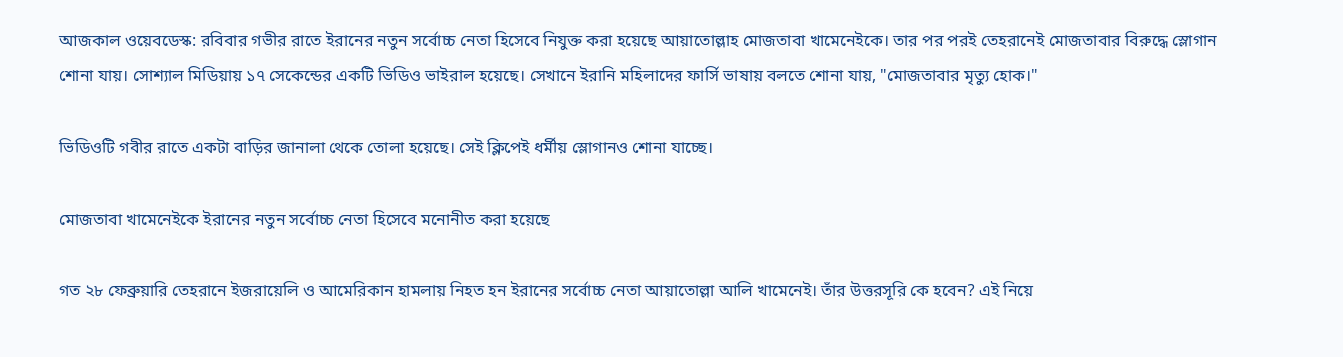আজকাল ওয়েবডেস্ক: রবিবার গভীর রাতে ইরানের নতুন সর্বোচ্চ নেতা হিসেবে নিযুক্ত করা হয়েছে আয়াতোল্লাহ মোজতাবা খামেনেইকে। তার পর পরই তেহরানেই মোজতাবার বিরুদ্ধে স্লোগান শোনা যায়। সোশ্যাল মিডিয়ায় ১৭ সেকেন্ডের একটি ভিডিও ভাইরাল হয়েছে। সেখানে ইরানি মহিলাদের ফার্সি ভাষায় বলতে শোনা যায়, "মোজতাবার মৃত্যু হোক।"

ভিডিওটি গবীর রাতে একটা বাড়ির জানালা থেকে তোলা হয়েছে। সেই ক্লিপেই ধর্মীয় স্লোগানও শোনা যাচ্ছে।

মোজতাবা খামেনেইকে ইরানের নতুন সর্বোচ্চ নেতা হিসেবে মনোনীত করা হয়েছে

গত ২৮ ফেব্রুয়ারি তেহরানে ইজরায়েলি ও আমেরিকান হামলায় নিহত হন ইরানের সর্বোচ্চ নেতা আয়াতোল্লা আলি খামেনেই। তাঁর উত্তরসূরি কে হবেন? এই নিয়ে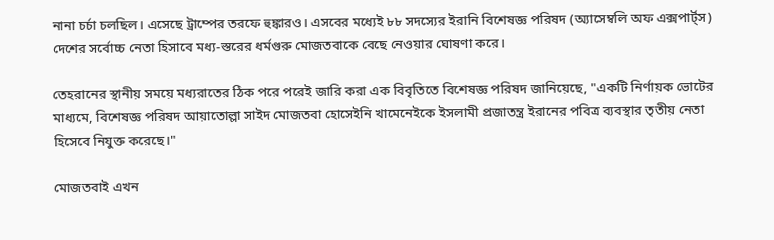নানা চর্চা চলছিল। এসেছে ট্রাম্পের তরফে হুঙ্কারও। এসবের মধ্যেই ৮৮ সদস্যের ইরানি বিশেষজ্ঞ পরিষদ (অ্যাসেম্বলি অফ এক্সপার্ট্‌স) দেশের সর্বোচ্চ নেতা হিসাবে মধ্য-স্তরের ধর্মগুরু মোজতবাকে বেছে নেওয়ার ঘোষণা করে।

তেহরানের স্থানীয় সময়ে মধ্যরাতের ঠিক পরে পরেই জারি করা এক বিবৃতিতে বিশেষজ্ঞ পরিষদ জানিয়েছে, "একটি নির্ণায়ক ভোটের মাধ্যমে, বিশেষজ্ঞ পরিষদ আয়াতোল্লা সাইদ মোজতবা হোসেইনি খামেনেইকে ইসলামী প্রজাতন্ত্র ইরানের পবিত্র ব্যবস্থার তৃতীয় নেতা হিসেবে নিযুক্ত করেছে।"

মোজতবাই এখন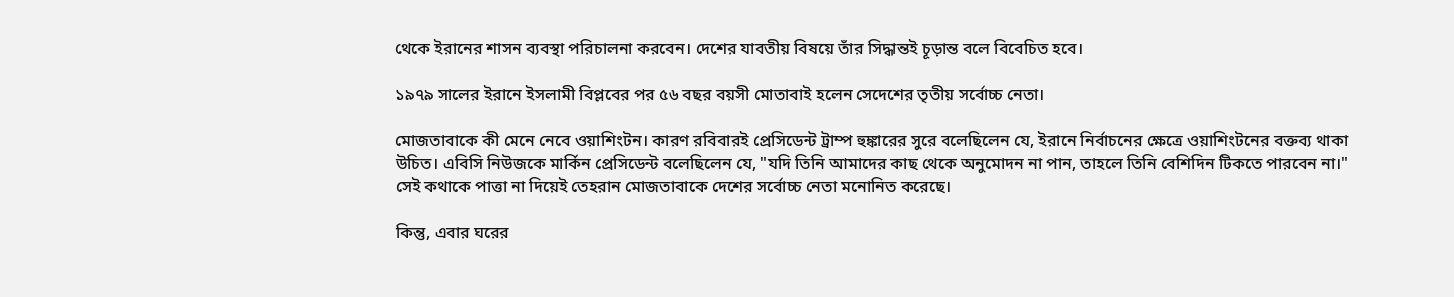থেকে ইরানের শাসন ব্যবস্থা পরিচালনা করবেন। দেশের যাবতীয় বিষয়ে তাঁর সিদ্ধান্তই চূড়ান্ত বলে বিবেচিত হবে।

১৯৭৯ সালের ইরানে ইসলামী বিপ্লবের পর ৫৬ বছর বয়সী মোতাবাই হলেন সেদেশের তৃতীয় সর্বোচ্চ নেতা।

মোজতাবাকে কী মেনে নেবে ওয়াশিংটন। কারণ রবিবারই প্রেসিডেন্ট ট্রাম্প হুঙ্কারের সুরে বলেছিলেন যে, ইরানে নির্বাচনের ক্ষেত্রে ওয়াশিংটনের বক্তব্য থাকা উচিত। এবিসি নিউজকে মার্কিন প্রেসিডেন্ট বলেছিলেন যে, "যদি তিনি আমাদের কাছ থেকে অনুমোদন না পান, তাহলে তিনি বেশিদিন টিকতে পারবেন না।" সেই কথাকে পাত্তা না দিয়েই তেহরান মোজতাবাকে দেশের সর্বোচ্চ নেতা মনোনিত করেছে।

কিন্তু, এবার ঘরের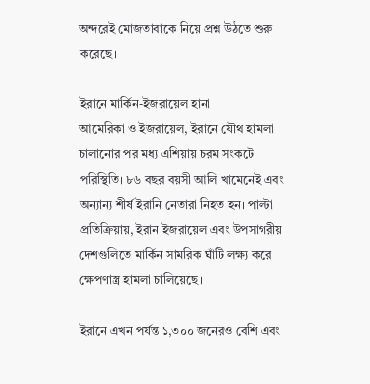অন্দরেই মোজতাবাকে নিয়ে প্রশ্ন উঠতে শুরু করেছে।

ইরানে মার্কিন-ইজরায়েল হানা
আমেরিকা ও ইজরায়েল, ইরানে যৌথ হামলা চালানোর পর মধ্য এশিয়ায় চরম সংকটে পরিস্থিতি। ৮৬ বছর বয়সী আলি খামেনেই এবং অন্যান্য শীর্ষ ইরানি নেতারা নিহত হন। পাল্টা প্রতিক্রিয়ায়, ইরান ইজরায়েল এবং উপসাগরীয় দেশগুলিতে মার্কিন সামরিক ঘাঁটি লক্ষ্য করে ক্ষেপণাস্ত্র হামলা চালিয়েছে।

ইরানে এখন পর্যন্ত ১,৩০০ জনেরও বেশি এবং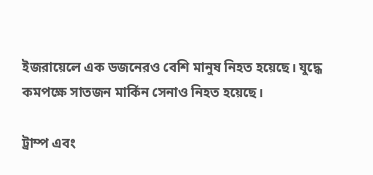ইজরায়েলে এক ডজনেরও বেশি মানুষ নিহত হয়েছে। যুদ্ধে কমপক্ষে সাতজন মার্কিন সেনাও নিহত হয়েছে।

ট্রাম্প এবং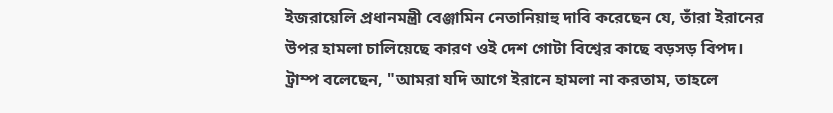ইজরায়েলি প্রধানমন্ত্রী বেঞ্জামিন নেতানিয়াহু দাবি করেছেন যে, তাঁরা ইরানের উপর হামলা চালিয়েছে কারণ ওই দেশ গোটা বিশ্বের কাছে বড়সড় বিপদ। ট্রাম্প বলেছেন, "আমরা যদি আগে ইরানে হামলা না করতাম, তাহলে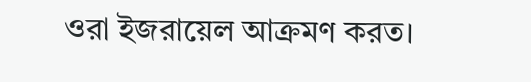ওরা ইজরায়েল আক্রমণ করত।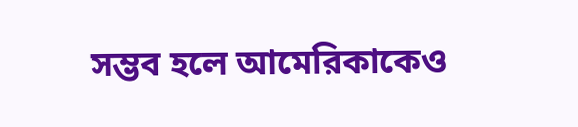সম্ভব হলে আমেরিকাকেও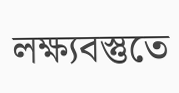লক্ষ্যবস্তুতে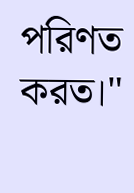পরিণত করত।"